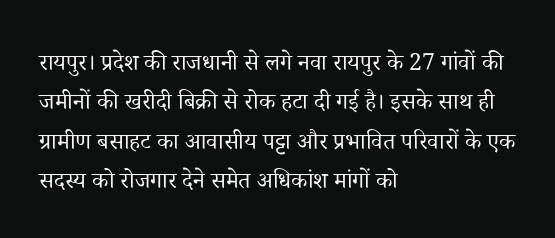रायपुर। प्रदेश की राजधानी से लगे नवा रायपुर के 27 गांवों की जमीनों की खरीदी बिक्री से रोक हटा दी गई है। इसके साथ ही ग्रामीण बसाहट का आवासीय पट्टा और प्रभावित परिवारों के एक सदस्य को रोजगार देने समेत अधिकांश मांगों को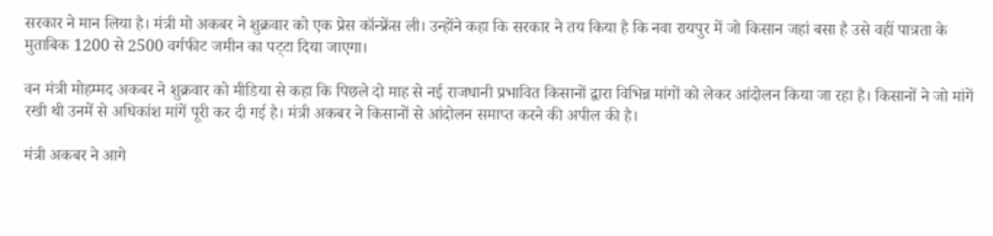सरकार ने मान लिया है। मंत्री मो अकबर ने शुक्रवार को एक प्रेस कॉन्फ्रेंस ली। उन्होंने कहा कि सरकार ने तय किया है कि नवा रायपुर में जो किसान जहां बसा है उसे वहीं पात्रता के मुताबिक 1200 से 2500 वर्गफीट जमीन का पट्‌टा दिया जाएगा।

वन मंत्री मोहम्मद अकबर ने शुक्रवार को मीडिया से कहा कि पिछले दो माह से नई राजधानी प्रभावित किसानों द्वारा विभिन्न मांगों को लेकर आंदोलन किया जा रहा है। किसानों ने जो मांगें रखी थी उनमें से अधिकांश मांगें पूरी कर दी गई है। मंत्री अकबर ने किसानों से आंदोलन समाप्त करने की अपील की है।

मंत्री अकबर ने आगे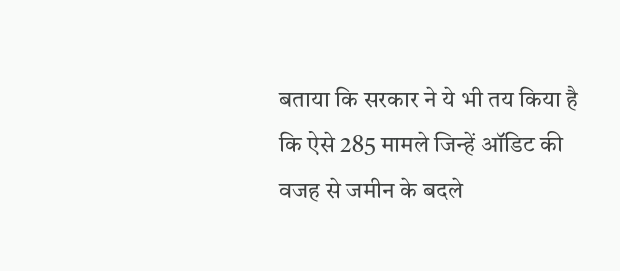बताया कि सरकार ने ये भी तय किया है कि ऐसे 285 मामले जिन्हें ऑडिट की वजह से जमीन के बदले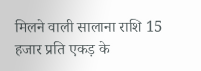मिलने वाली सालाना राशि 15 हजार प्रति एकड़ के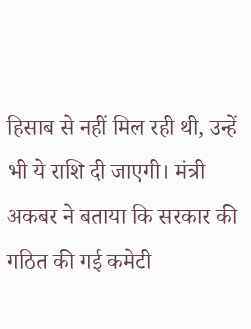हिसाब से नहीं मिल रही थी, उन्हें भी ये राशि दी जाएगी। मंत्री अकबर ने बताया कि सरकार की गठित की गई कमेटी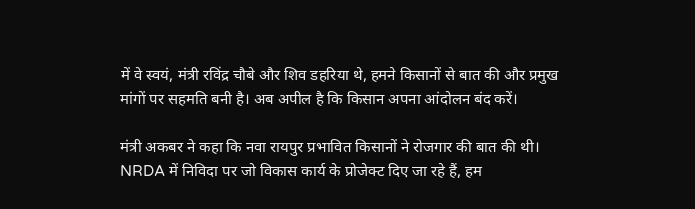में वे स्वयं, मंत्री रविंद्र चौबे और शिव डहरिया थे, हमने किसानों से बात की और प्रमुख मांगों पर सहमति बनी है। अब अपील है कि किसान अपना आंदोलन बंद करें।

मंत्री अकबर ने कहा कि नवा रायपुर प्रभावित किसानों ने रोजगार की बात की थी। NRDA में निविदा पर जो विकास कार्य के प्रोजेक्ट दिए जा रहे हैं, हम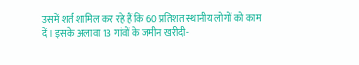उसमें शर्त शामिल कर रहे हैं कि 60 प्रतिशत स्थानीय लोगों को काम दें। इसके अलावा 13 गांवों के जमीन खरीदी-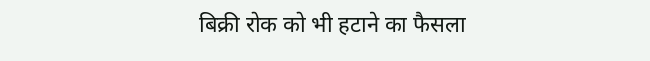बिक्री रोक को भी हटाने का फैसला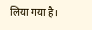लिया गया है।